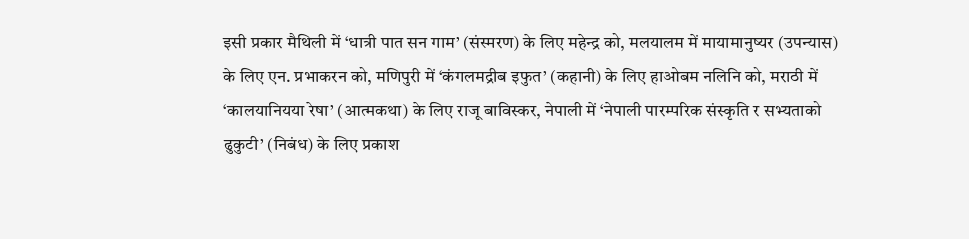इसी प्रकार मैथिली में ‘धात्री पात सन गाम’ (संस्मरण) के लिए महेन्द्र को, मलयालम में मायामानुष्यर (उपन्यास) के लिए एन. प्रभाकरन को, मणिपुरी में ‘कंगलमद्रीब इफुत’ (कहानी) के लिए हाओबम नलिनि को, मराठी में ‘कालयानियया रेषा’ (आत्मकथा) के लिए राजू बाविस्कर, नेपाली में ‘नेपाली पारम्परिक संस्कृति र सभ्यताको ढुकुटी’ (निबंध) के लिए प्रकाश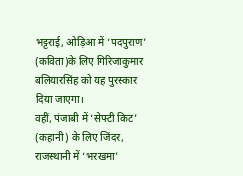भट्टराई, ओड़िआ में ‘पदपुराण’ (कविता)के लिए गिरिजाकुमार बलियारसिंह को यह पुरस्कार दिया जाएगा।
वहीं, पंजाबी में ‘सेफ्टी किट’ (कहानी) के लिए जिंदर, राजस्थानी में ‘भरखमा’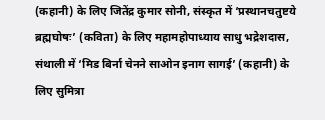(कहानी) के लिए जितेंद्र कुमार सोनी, संस्कृत में ‘प्रस्थानचतुष्टये ब्रह्मघोषः’ (कविता) के लिए महामहोपाध्याय साधु भद्रेशदास, संथाली में ‘मिड बिर्ना चेनने साओन इनाग सागई’ (कहानी) के लिए सुमित्रा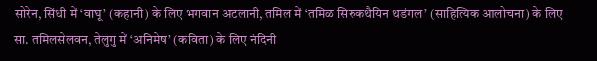सोरेन, सिंधी में ‘वाघू’ (कहानी) के लिए भगवान अटलानी, तमिल में ‘तमिळ सिरुकथैयिन थडंगल’ (साहित्यिक आलोचना) के लिए सा. तमिलसेलवन, तेलुगु में ‘अनिमेष’ (कविता) के लिए नंदिनी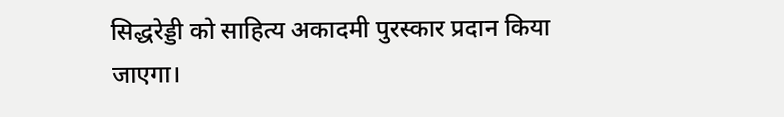सिद्धरेड्डी को साहित्य अकादमी पुरस्कार प्रदान किया जाएगा।